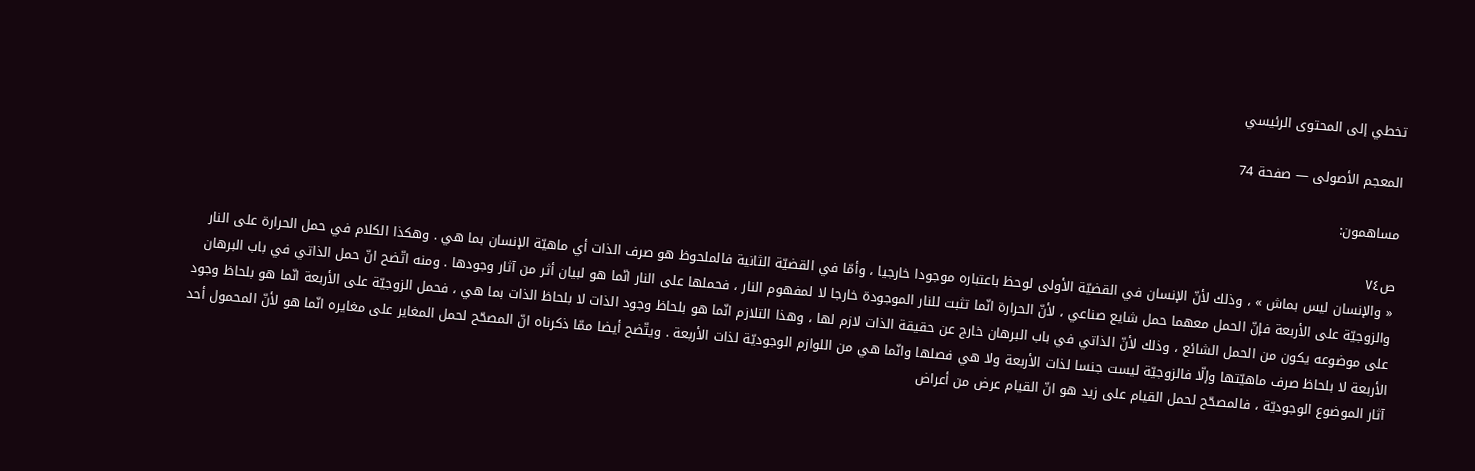تخطي إلى المحتوى الرئيسي

المعجم الأصولى — صفحة 74

مساهمون:

ص٧٤
« والإنسان ليس بماش » ، وذلك لأنّ الإنسان في القضيّة الأولى لوحظ باعتباره موجودا خارجيا ، وأمّا في القضيّة الثانية فالملحوظ هو صرف الذات أي ماهيّة الإنسان بما هي . وهكذا الكلام في حمل الحرارة على النار والزوجيّة على الأربعة فإنّ الحمل معهما حمل شايع صناعي ، لأنّ الحرارة انّما تثبت للنار الموجودة خارجا لا لمفهوم النار ، فحملها على النار انّما هو لبيان أثر من آثار وجودها . ومنه اتّضح انّ حمل الذاتي في باب البرهان على موضوعه يكون من الحمل الشائع ، وذلك لأنّ الذاتي في باب البرهان خارج عن حقيقة الذات لازم لها ، وهذا التلازم انّما هو بلحاظ وجود الذات لا بلحاظ الذات بما هي ، فحمل الزوجيّة على الأربعة انّما هو بلحاظ وجود الأربعة لا بلحاظ صرف ماهيّتها وإلّا فالزوجيّة ليست جنسا لذات الأربعة ولا هي فصلها وانّما هي من اللوازم الوجوديّة لذات الأربعة . ويتّضح أيضا ممّا ذكرناه انّ المصحّح لحمل المغاير على مغايره انّما هو لأنّ المحمول أحد آثار الموضوع الوجوديّة ، فالمصحّح لحمل القيام على زيد هو انّ القيام عرض من أعراض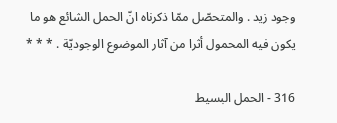وجود زيد . والمتحصّل ممّا ذكرناه انّ الحمل الشائع هو ما يكون فيه المحمول أثرا من آثار الموضوع الوجوديّة . * * *

316 - الحمل البسيط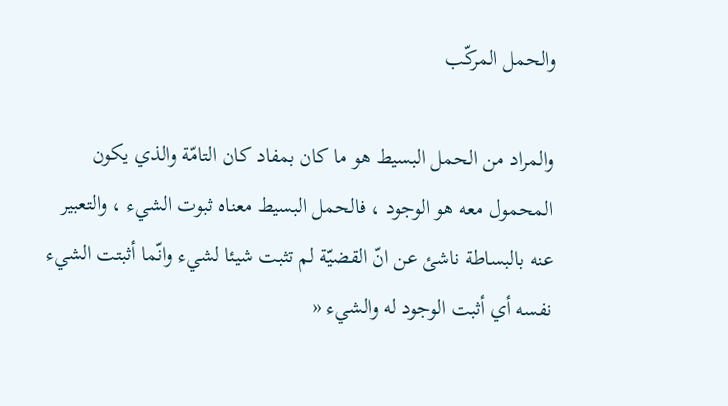والحمل المركّب

والمراد من الحمل البسيط هو ما كان بمفاد كان التامّة والذي يكون المحمول معه هو الوجود ، فالحمل البسيط معناه ثبوت الشيء ، والتعبير عنه بالبساطة ناشئ عن انّ القضيّة لم تثبت شيئا لشيء وانّما أثبتت الشيء نفسه أي أثبت الوجود له والشيء «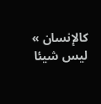كالإنسان » ليس شيئا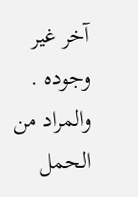آخر غير وجوده . والمراد من الحمل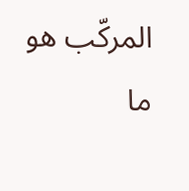المركّب هو ما